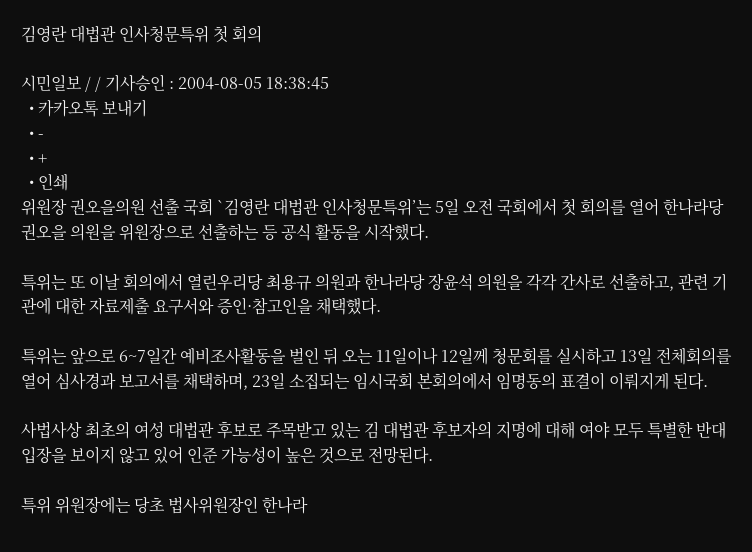김영란 대법관 인사청문특위 첫 회의

시민일보 / / 기사승인 : 2004-08-05 18:38:45
  • 카카오톡 보내기
  • -
  • +
  • 인쇄
위원장 권오을의원 선출 국회 `김영란 대법관 인사청문특위’는 5일 오전 국회에서 첫 회의를 열어 한나라당 권오을 의원을 위원장으로 선출하는 등 공식 활동을 시작했다.

특위는 또 이날 회의에서 열린우리당 최용규 의원과 한나라당 장윤석 의원을 각각 간사로 선출하고, 관련 기관에 대한 자료제출 요구서와 증인·참고인을 채택했다.

특위는 앞으로 6~7일간 예비조사활동을 벌인 뒤 오는 11일이나 12일께 청문회를 실시하고 13일 전체회의를 열어 심사경과 보고서를 채택하며, 23일 소집되는 임시국회 본회의에서 임명동의 표결이 이뤄지게 된다.

사법사상 최초의 여성 대법관 후보로 주목받고 있는 김 대법관 후보자의 지명에 대해 여야 모두 특별한 반대 입장을 보이지 않고 있어 인준 가능성이 높은 것으로 전망된다.

특위 위원장에는 당초 법사위원장인 한나라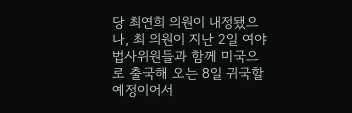당 최연희 의원이 내정됐으나, 최 의원이 지난 2일 여야 법사위원들과 함께 미국으로 출국해 오는 8일 귀국할 예정이어서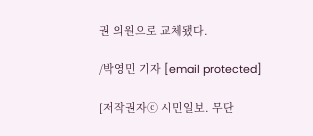권 의원으로 교체됐다.

/박영민 기자 [email protected]

[저작권자ⓒ 시민일보. 무단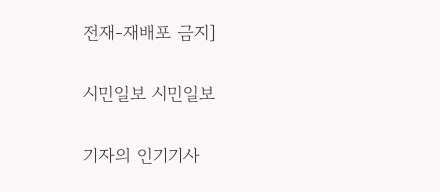전재-재배포 금지]

시민일보 시민일보

기자의 인기기사